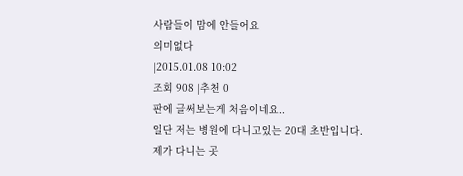사람들이 맘에 안들어요
의미없다
|2015.01.08 10:02
조회 908 |추천 0
판에 글써보는게 처음이네요..
일단 저는 병원에 다니고있는 20대 초반입니다.
제가 다니는 곳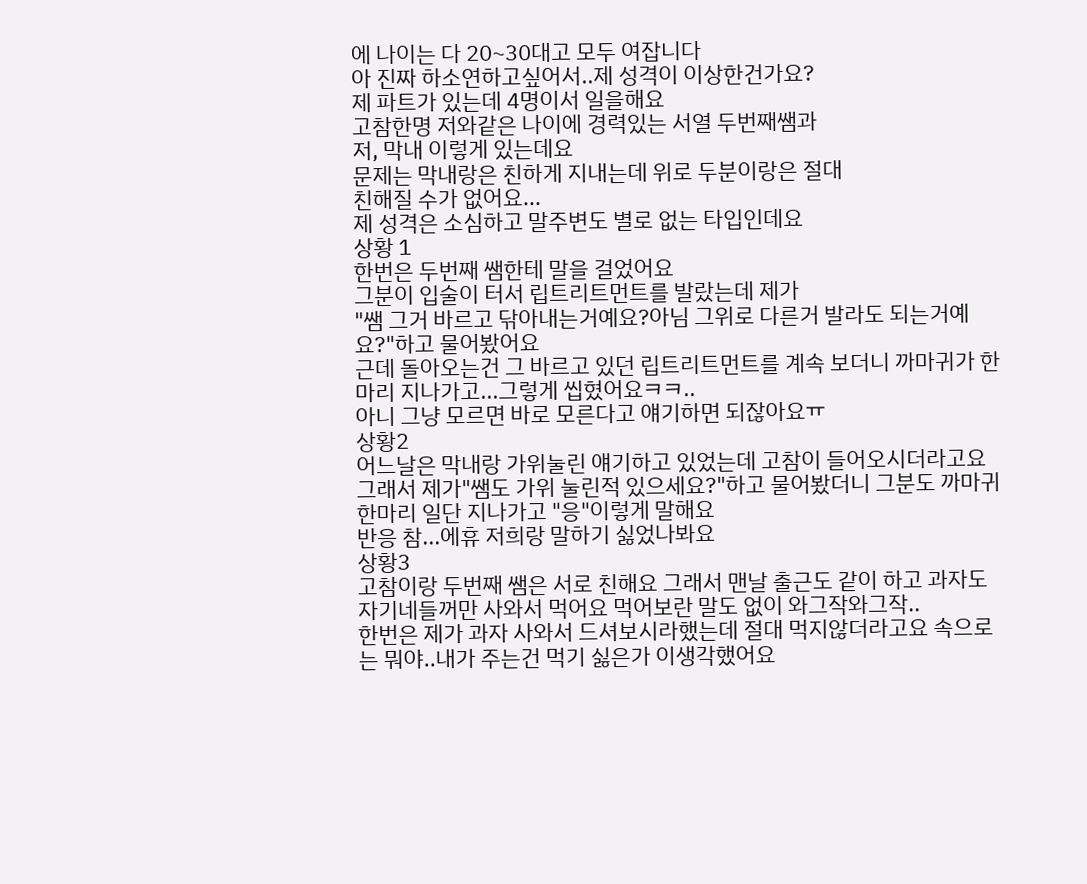에 나이는 다 20~30대고 모두 여잡니다
아 진짜 하소연하고싶어서..제 성격이 이상한건가요?
제 파트가 있는데 4명이서 일을해요
고참한명 저와같은 나이에 경력있는 서열 두번째쌤과
저, 막내 이렇게 있는데요
문제는 막내랑은 친하게 지내는데 위로 두분이랑은 절대
친해질 수가 없어요...
제 성격은 소심하고 말주변도 별로 없는 타입인데요
상황 1
한번은 두번째 쌤한테 말을 걸었어요
그분이 입술이 터서 립트리트먼트를 발랐는데 제가
"쌤 그거 바르고 닦아내는거예요?아님 그위로 다른거 발라도 되는거예요?"하고 물어봤어요
근데 돌아오는건 그 바르고 있던 립트리트먼트를 계속 보더니 까마귀가 한마리 지나가고...그렇게 씹혔어요ㅋㅋ..
아니 그냥 모르면 바로 모른다고 얘기하면 되잖아요ㅠ
상황2
어느날은 막내랑 가위눌린 얘기하고 있었는데 고참이 들어오시더라고요 그래서 제가"쌤도 가위 눌린적 있으세요?"하고 물어봤더니 그분도 까마귀 한마리 일단 지나가고 "응"이렇게 말해요
반응 참...에휴 저희랑 말하기 싫었나봐요
상황3
고참이랑 두번째 쌤은 서로 친해요 그래서 맨날 출근도 같이 하고 과자도 자기네들꺼만 사와서 먹어요 먹어보란 말도 없이 와그작와그작..
한번은 제가 과자 사와서 드셔보시라했는데 절대 먹지않더라고요 속으로는 뭐야..내가 주는건 먹기 싫은가 이생각했어요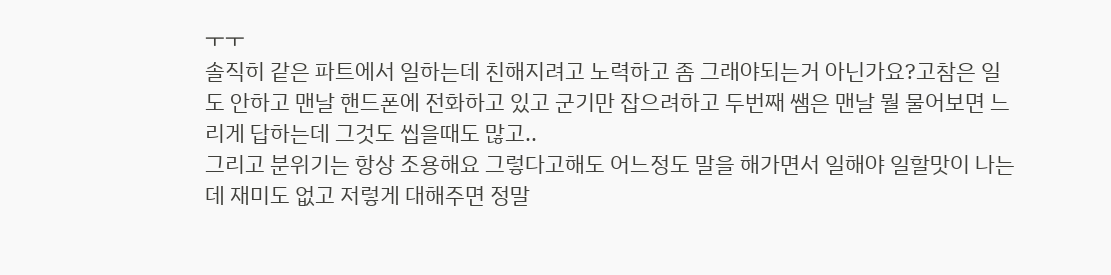ㅜㅜ
솔직히 같은 파트에서 일하는데 친해지려고 노력하고 좀 그래야되는거 아닌가요?고참은 일도 안하고 맨날 핸드폰에 전화하고 있고 군기만 잡으려하고 두번째 쌤은 맨날 뭘 물어보면 느리게 답하는데 그것도 씹을때도 많고..
그리고 분위기는 항상 조용해요 그렇다고해도 어느정도 말을 해가면서 일해야 일할맛이 나는데 재미도 없고 저렇게 대해주면 정말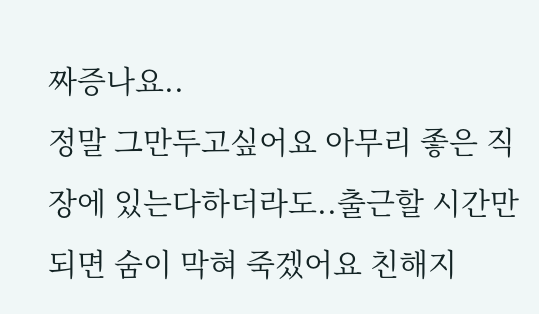짜증나요..
정말 그만두고싶어요 아무리 좋은 직장에 있는다하더라도..출근할 시간만되면 숨이 막혀 죽겠어요 친해지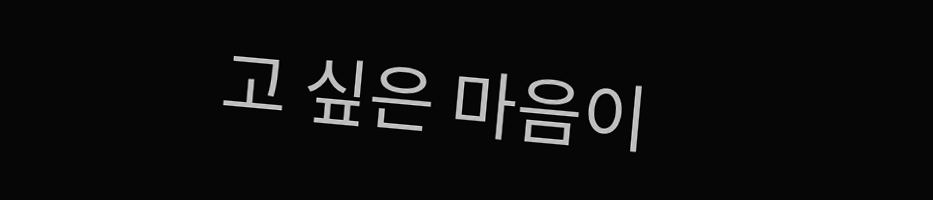고 싶은 마음이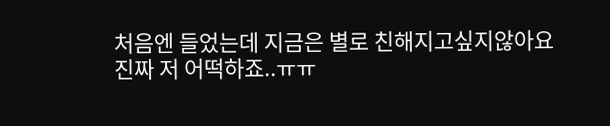처음엔 들었는데 지금은 별로 친해지고싶지않아요
진짜 저 어떡하죠..ㅠㅠ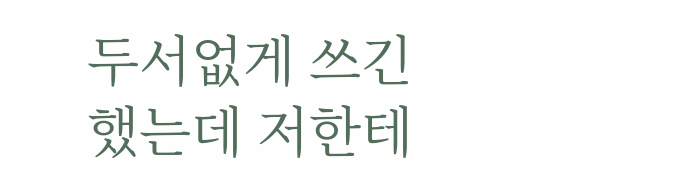두서없게 쓰긴했는데 저한테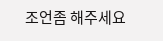조언좀 해주세요